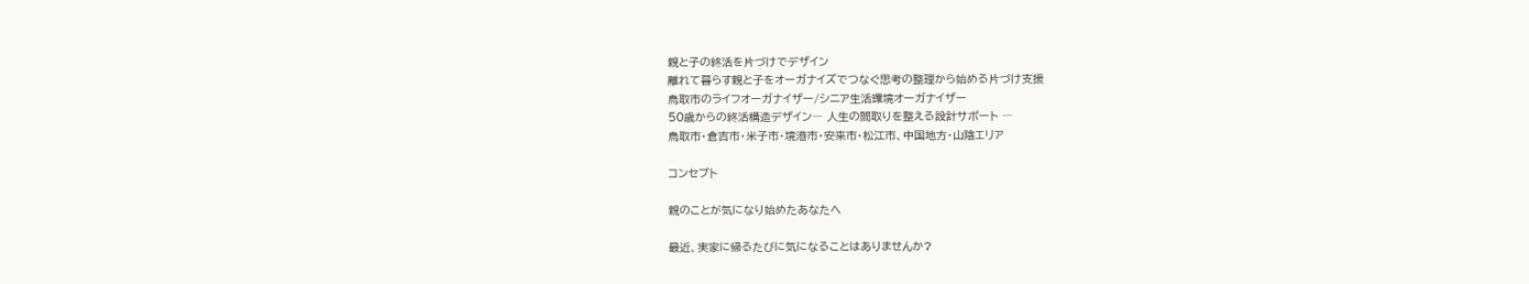親と子の終活を片づけでデザイン
離れて暮らす親と子をオーガナイズでつなぐ思考の整理から始める片づけ支援
鳥取市のライフオーガナイザー/シニア生活環境オーガナイザー
50歳からの終活構造デザイン― 人生の間取りを整える設計サポート ―
鳥取市・倉吉市・米子市・境港市・安来市・松江市、中国地方・山陰エリア

コンセプト

親のことが気になり始めたあなたへ

最近、実家に帰るたびに気になることはありませんか?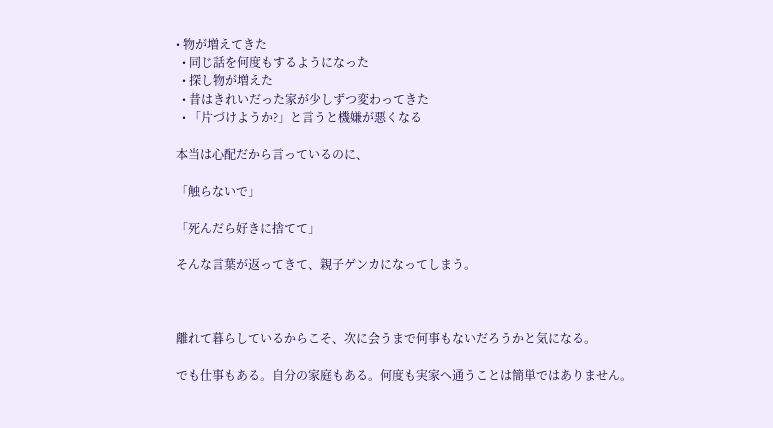• 物が増えてきた
  • 同じ話を何度もするようになった
  • 探し物が増えた
  • 昔はきれいだった家が少しずつ変わってきた
  • 「片づけようか?」と言うと機嫌が悪くなる

本当は心配だから言っているのに、

「触らないで」

「死んだら好きに捨てて」

そんな言葉が返ってきて、親子ゲンカになってしまう。



離れて暮らしているからこそ、次に会うまで何事もないだろうかと気になる。

でも仕事もある。自分の家庭もある。何度も実家へ通うことは簡単ではありません。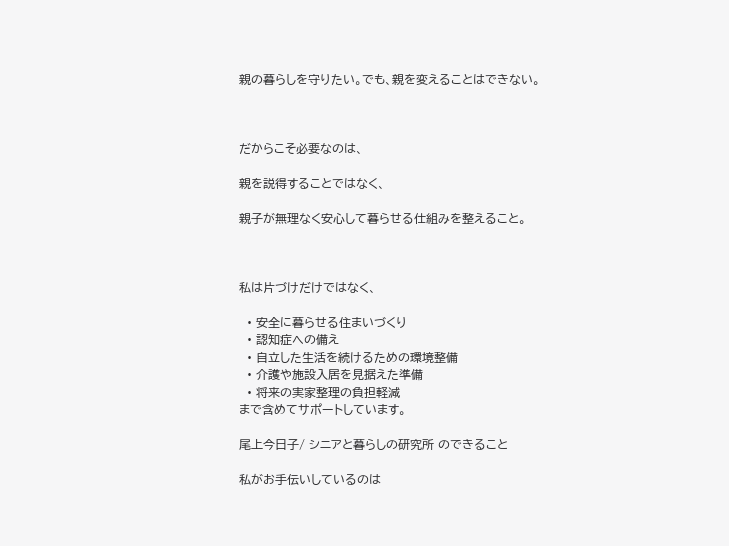親の暮らしを守りたい。でも、親を変えることはできない。



だからこそ必要なのは、

親を説得することではなく、

親子が無理なく安心して暮らせる仕組みを整えること。



私は片づけだけではなく、

  • 安全に暮らせる住まいづくり
  • 認知症への備え
  • 自立した生活を続けるための環境整備
  • 介護や施設入居を見据えた準備
  • 将来の実家整理の負担軽減
まで含めてサポートしています。

尾上今日子/ シニアと暮らしの研究所 のできること

私がお手伝いしているのは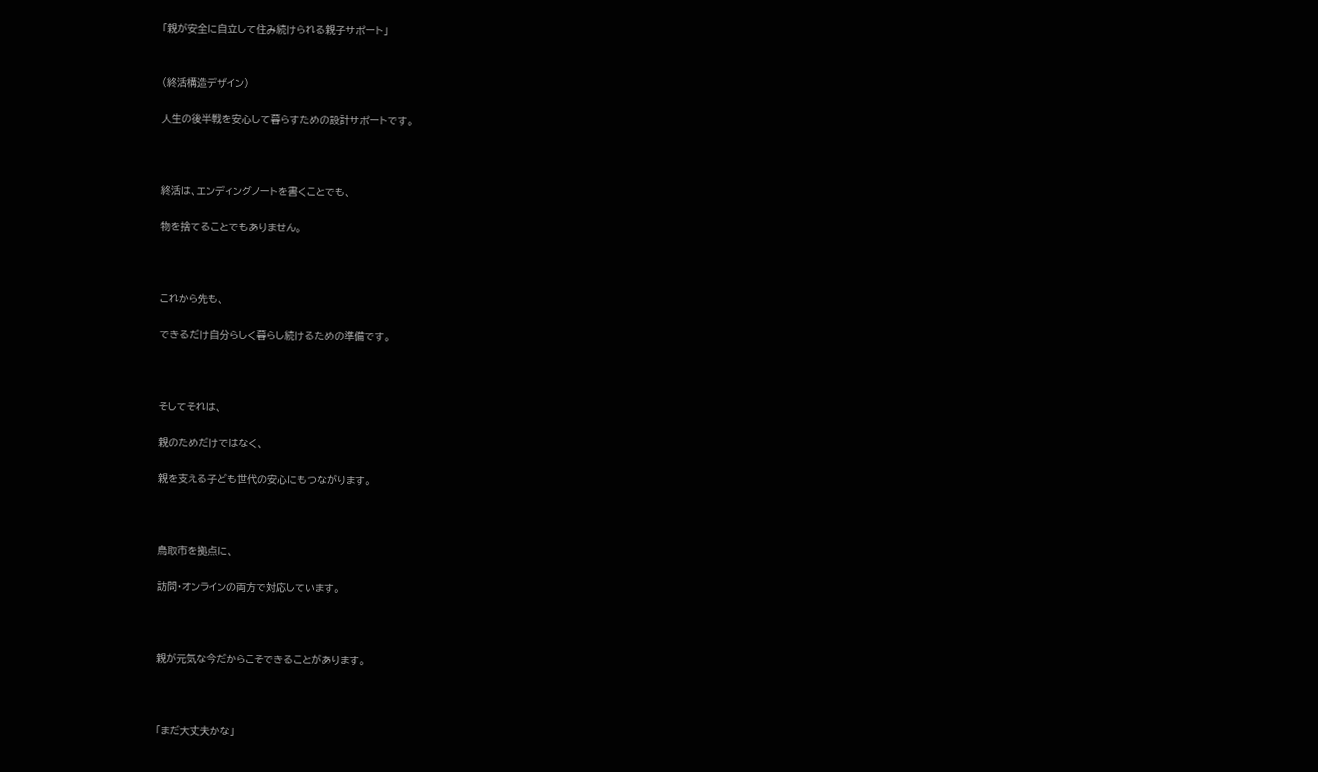「親が安全に自立して住み続けられる親子サポート」


(終活構造デザイン)

人生の後半戦を安心して暮らすための設計サポートです。



終活は、エンディングノートを書くことでも、

物を捨てることでもありません。



これから先も、

できるだけ自分らしく暮らし続けるための準備です。



そしてそれは、

親のためだけではなく、

親を支える子ども世代の安心にもつながります。



鳥取市を拠点に、

訪問・オンラインの両方で対応しています。



親が元気な今だからこそできることがあります。



「まだ大丈夫かな」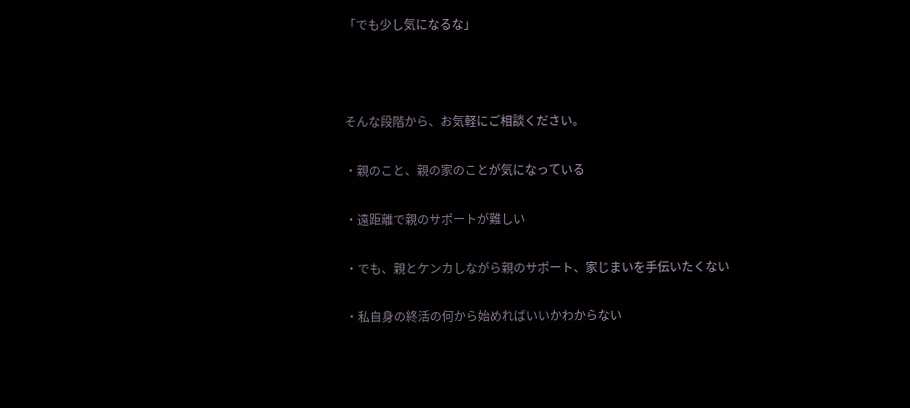「でも少し気になるな」



そんな段階から、お気軽にご相談ください。

・親のこと、親の家のことが気になっている

・遠距離で親のサポートが難しい

・でも、親とケンカしながら親のサポート、家じまいを手伝いたくない

・私自身の終活の何から始めればいいかわからない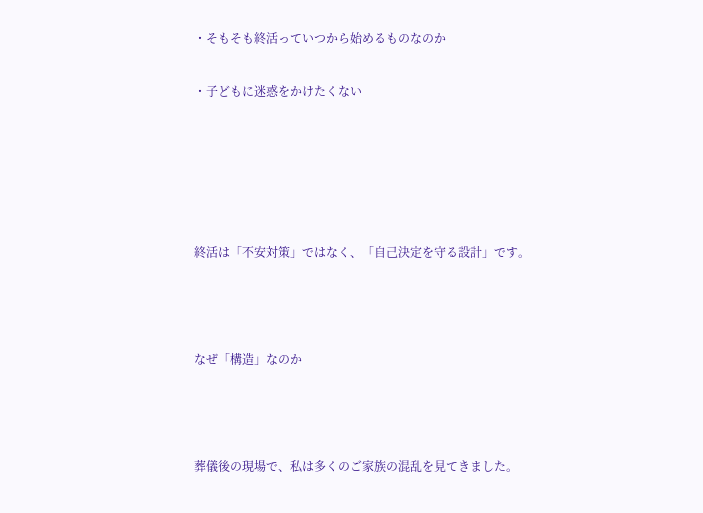・そもそも終活っていつから始めるものなのか

・子どもに迷惑をかけたくない





終活は「不安対策」ではなく、「自己決定を守る設計」です。



なぜ「構造」なのか



葬儀後の現場で、私は多くのご家族の混乱を見てきました。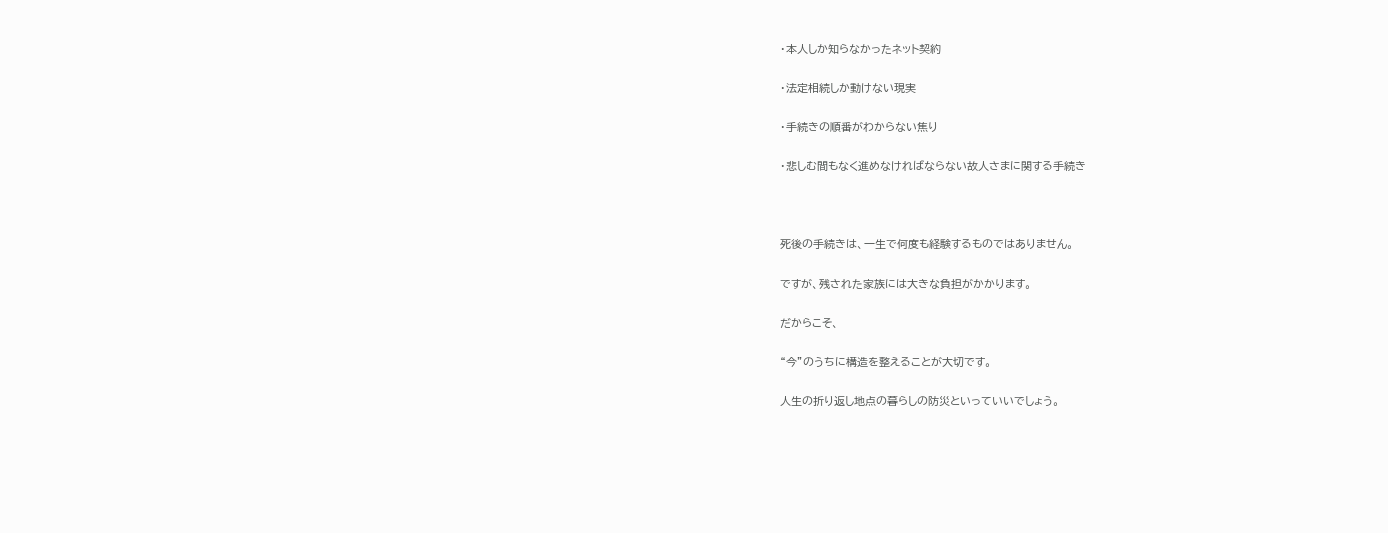・本人しか知らなかったネット契約

・法定相続しか動けない現実

・手続きの順番がわからない焦り

・悲しむ間もなく進めなければならない故人さまに関する手続き



死後の手続きは、一生で何度も経験するものではありません。

ですが、残された家族には大きな負担がかかります。

だからこそ、

“今”のうちに構造を整えることが大切です。

人生の折り返し地点の暮らしの防災といっていいでしょう。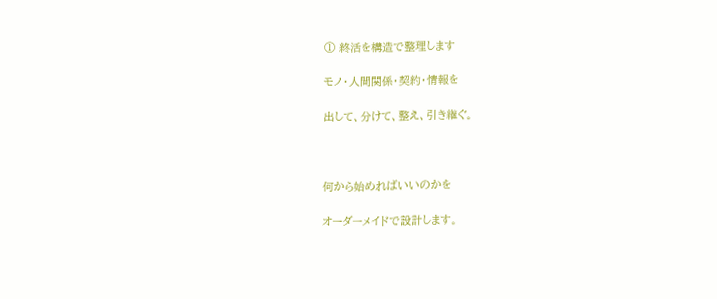① 終活を構造で整理します

モノ・人間関係・契約・情報を

出して、分けて、整え、引き継ぐ。



何から始めればいいのかを

オーダーメイドで設計します。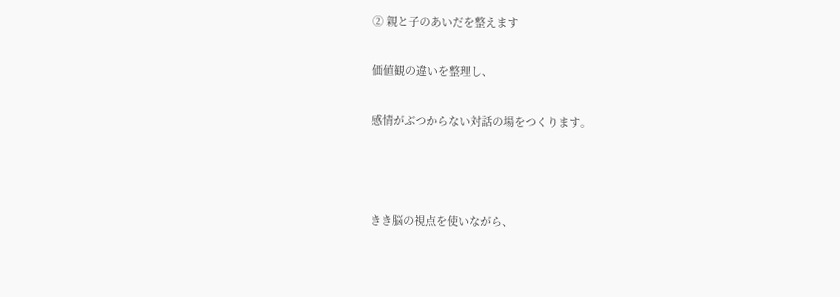② 親と子のあいだを整えます

価値観の違いを整理し、

感情がぶつからない対話の場をつくります。



きき脳の視点を使いながら、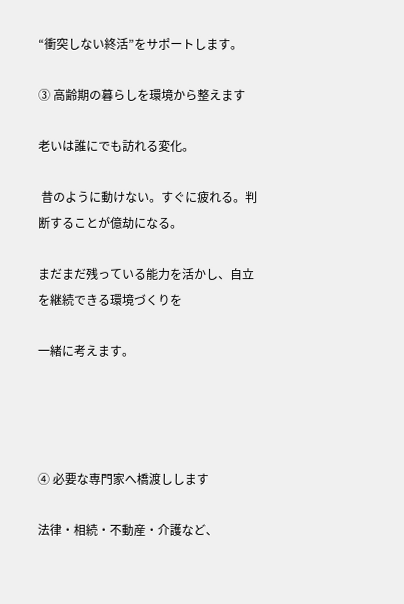“衝突しない終活”をサポートします。

③ 高齢期の暮らしを環境から整えます

老いは誰にでも訪れる変化。

 昔のように動けない。すぐに疲れる。判断することが億劫になる。

まだまだ残っている能力を活かし、自立を継続できる環境づくりを

一緒に考えます。




④ 必要な専門家へ橋渡しします

法律・相続・不動産・介護など、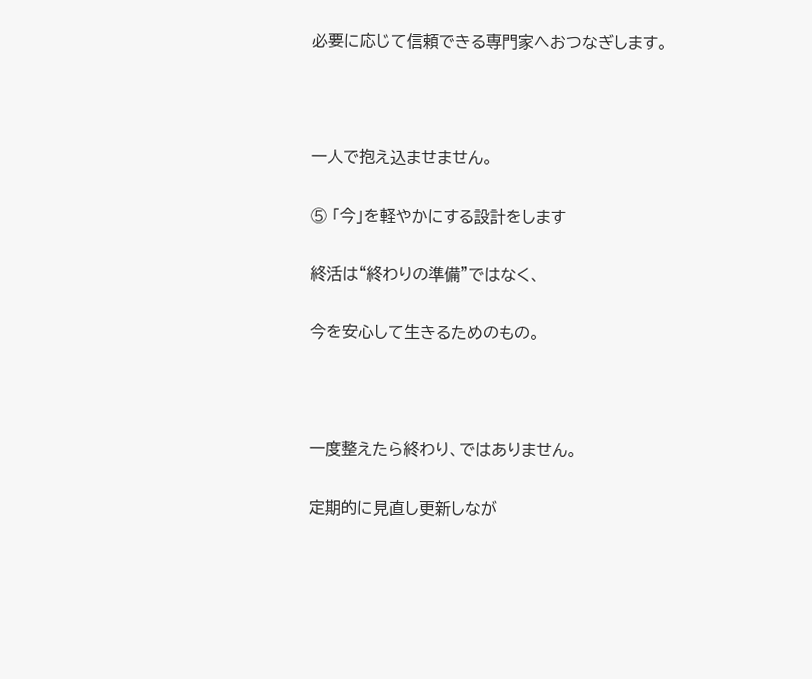必要に応じて信頼できる専門家へおつなぎします。



一人で抱え込ませません。

⑤ 「今」を軽やかにする設計をします

終活は“終わりの準備”ではなく、

今を安心して生きるためのもの。



一度整えたら終わり、ではありません。

定期的に見直し更新しなが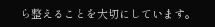ら整えることを大切にしています。